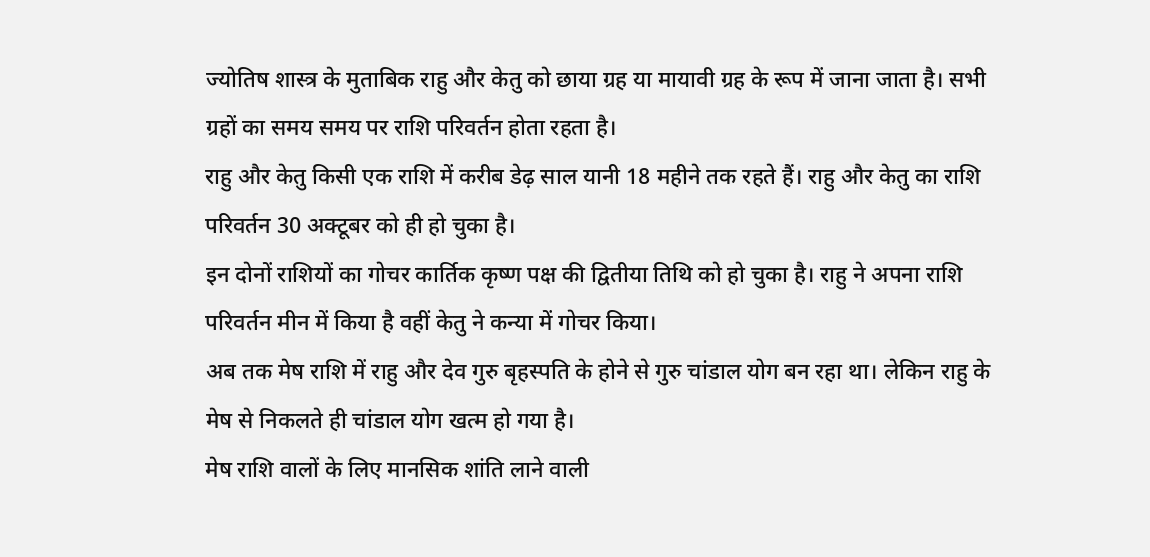ज्योतिष शास्त्र के मुताबिक राहु और केतु को छाया ग्रह या मायावी ग्रह के रूप में जाना जाता है। सभी ग्रहों का समय समय पर राशि परिवर्तन होता रहता है।
राहु और केतु किसी एक राशि में करीब डेढ़ साल यानी 18 महीने तक रहते हैं। राहु और केतु का राशि परिवर्तन 30 अक्टूबर को ही हो चुका है।
इन दोनों राशियों का गोचर कार्तिक कृष्ण पक्ष की द्वितीया तिथि को हो चुका है। राहु ने अपना राशि परिवर्तन मीन में किया है वहीं केतु ने कन्या में गोचर किया।
अब तक मेष राशि में राहु और देव गुरु बृहस्पति के होने से गुरु चांडाल योग बन रहा था। लेकिन राहु के मेष से निकलते ही चांडाल योग खत्म हो गया है।
मेष राशि वालों के लिए मानसिक शांति लाने वाली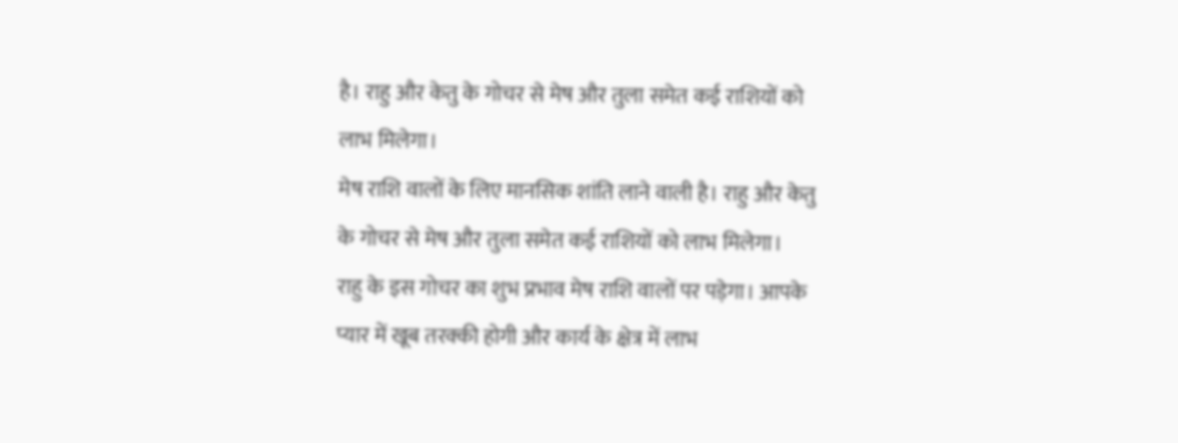है। राहु और केतु के गोचर से मेष और तुला समेत कई राशियों को लाभ मिलेगा।
मेष राशि वालों के लिए मानसिक शांति लाने वाली है। राहु और केतु के गोचर से मेष और तुला समेत कई राशियों को लाभ मिलेगा।
राहु के इस गोचर का शुभ प्रभाव मेष राशि वालों पर पड़ेगा। आपके प्यार में खूब तरक्की होगी और कार्य के क्षेत्र में लाभ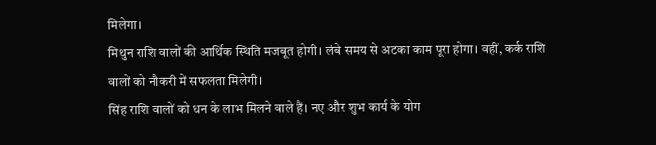मिलेगा।
मिथुन राशि वालों की आर्थिक स्थिति मजबूत होगी। लंबे समय से अटका काम पूरा होगा। वहीं, कर्क राशि वालों को नौकरी में सफलता मिलेगी।
सिंह राशि वालों को धन के लाभ मिलने वाले हैं। नए और शुभ कार्य के योग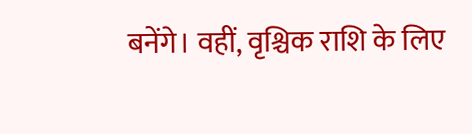बनेंगे। वहीं, वृश्चिक राशि के लिए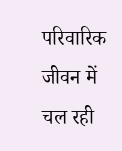परिवारिक जीवन में चल रही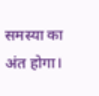समस्या का अंत होगा।